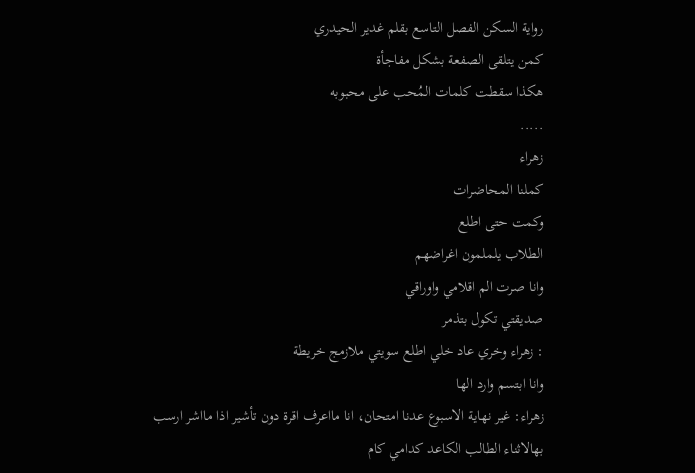رواية السكن الفصل التاسع بقلم غدير الحيدري
كمن يتلقى الصفعة بشكل مفاجأة
هكذا سقطت كلمات المُحب على محبوبه
.....
زهراء
كملنا المحاضرات
وكمت حتى اطلع
الطلاب يلملمون اغراضهم
وانا صرت الم اقلامي واوراقي
صديقتي تكول بتذمر
: زهراء وخري عاد خلي اطلع سويتي ملازمج خريطة
وانا ابتسم وارد الها
زهراء: غير نهاية الاسبوع عدنا امتحان، انا مااعرف اقرة دون تأشير اذا مااشر ارسب
بهالاثناء الطالب الكاعد كدامي كام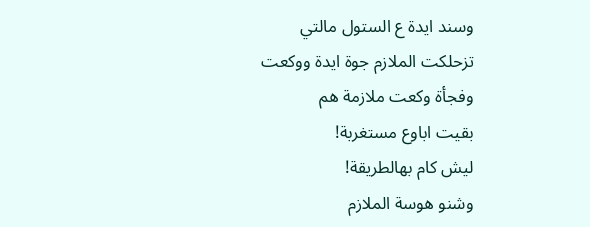وسند ايدة ع الستول مالتي
تزحلكت الملازم جوة ايدة ووكعت
وفجأة وكعت ملازمة هم
بقيت اباوع مستغربة!
ليش كام بهالطريقة!
وشنو هوسة الملازم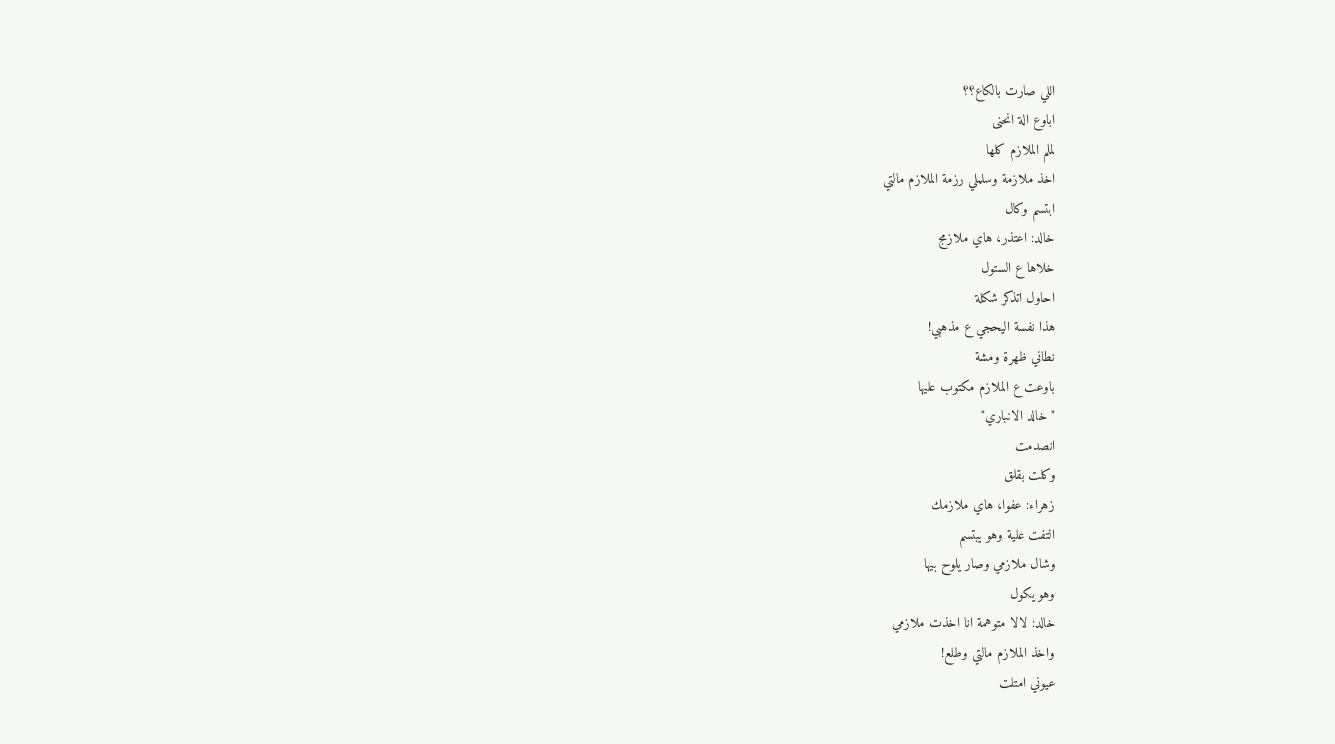اللي صارت بالكاع؟؟
اباوع الة انحنى
لملم الملازم كلها
اخذ ملازمة وسلملي رزمة الملازم مالتي
ابتسم وكال
خالد: اعتذر، هاي ملازمج
خلاها ع الستول
احاول اتذكر شكلة
هذا نفسة اليحجي ع مذهبي!
نطاني ظهرة ومشة
باوعت ع الملازم مكتوب عليها
"خالد الانباري"
انصدمت
وكلت بقلق
زهراء: عفوا، هاي ملازمك
التفت علية وهو يبتسم
وشال ملازمي وصار يلوح بيها
وهو يكول
خالد: لالا متوهمة انا اخذت ملازمي
واخذ الملازم مالتي وطلع!
عيوني امتلت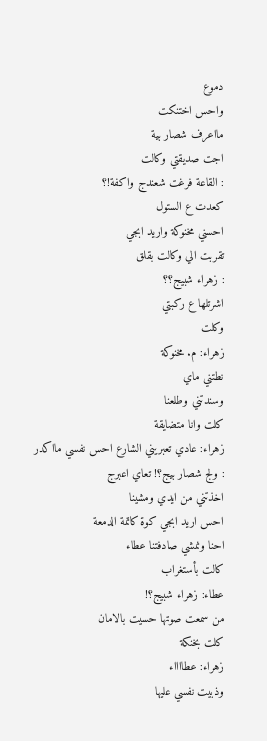دموع
واحس اختنكت
مااعرف شصار بية
اجت صديقتي وكالت
: القاعة فرغت شعندج واكفة!؟
كعدت ع الستول
احسني مخنوكة واريد ابجي
تقربت الي وكالت بقلق
: زهراء شبيج؟؟
اشرتلها ع ركبتي
وكلت
زهراء: م. مخنوكة
نطتني ماي
وسندتني وطلعنا
كلت وانا متضايقة
زهراء: عادي تعبريني الشارع احس نفسي مااكدر
: ولج شصار بيج؟! تعاي اعبرج
اخذتني من ايدي ومشينا
احس اريد ابجي كوة كاتمة الدمعة
احنا ونمشي صادفتنا عطاء
كالت بأستغراب
عطاء: زهراء شبيج؟!
من سمعت صوتها حسيت بالامان
كلت بخنكة
زهراء: عطااااء
وذبيت نفسي عليها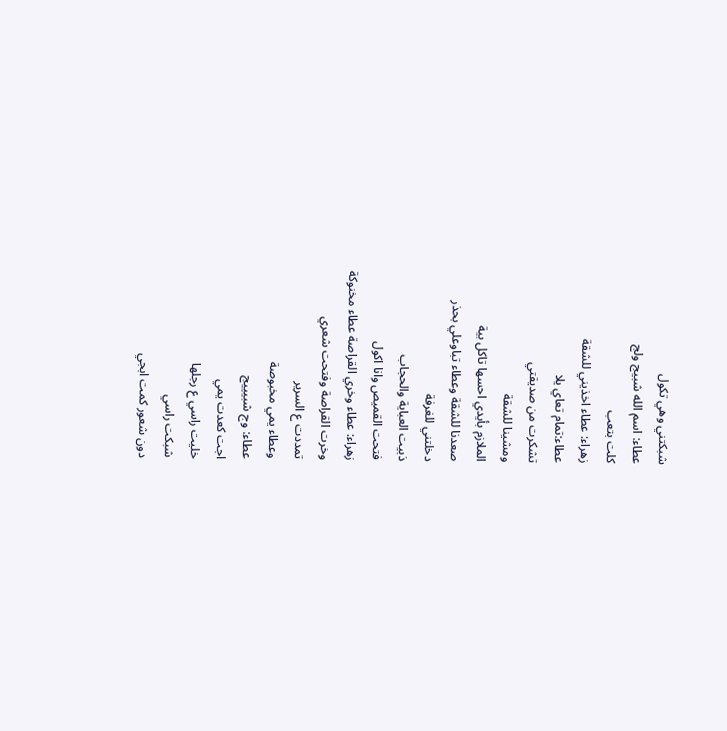شبكتني وهي تكول
عطاء: اسم الله شبيج ولج
كلت بتعب
زهراء: عطاء اخذيني للشقة
عطاء:تمام تعاي يلا
تشكرت من صديقتي
ومشينا للشقة
الملازم بأيدي احسها تاكل بية
صعدنا للشقة وعطاء تباوعلي بحذر
دخلتني للغرفة
ذبيت العباية والحجاب
فتحت القميص وانا اكول
زهراء: عطاء وخري القراصة عطاء مخنوكة
وخرت القراصة وفتحت شعري
تمددت ع السرير
وعطاء يمي مخبوصة
عطاء: وج شبيييج
اجت كعدت يمي
خليت راسي ع رجلها
شبكت راسي
دون شعور كمت ابجي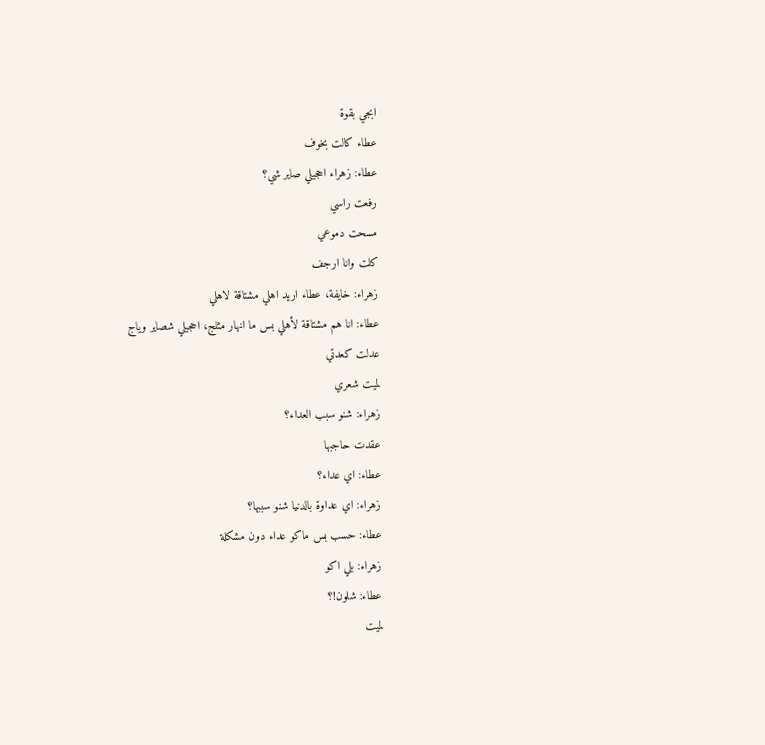ابجي بقوة
عطاء كالت بخوف
عطاء: زهراء احجيلي صاير شي؟
رفعت راسي
مسحت دموعي
كلت وانا ارجف
زهراء: خايفة، عطاء اريد اهلي مشتاقة لاهلي
عطاء: انا هم مشتاقة لأهلي بس ما انهار مثلج، احجيلي شصاير وياج
عدلت كعدتي
لميت شعري
زهراء: شنو سبب العداء؟
عقدت حاجبها
عطاء: اي عداء؟
زهراء: اي عداوة بالدنيا شنو سببها؟
عطاء: حسب بس ماكو عداء دون مشكلة
زهراء: بلي اكو
عطاء: شلون!؟
لميت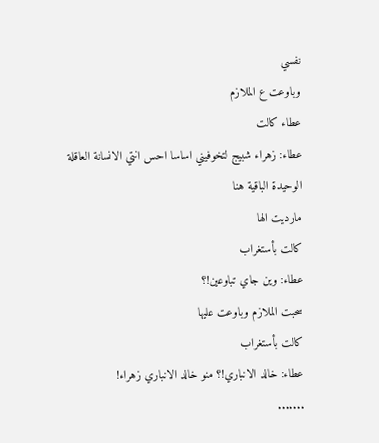نفسي
وباوعت ع الملازم
عطاء كالت
عطاء: زهراء شبيج لتخوفيني اساسا احس انتي الانسانة العاقلة الوحيدة الباقية هنا
مارديت الها
كالت بأستغراب
عطاء: وين جاي تباوعين!؟
سحبت الملازم وباوعت عليها
كالت بأستغراب
عطاء: خالد الانباري!؟ منو خالد الانباري زهراء!
.......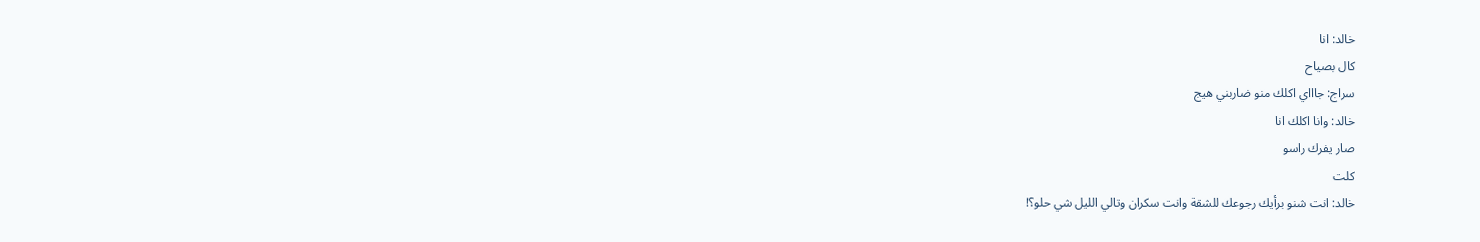خالد: انا
كال بصياح
سراج: جاااي اكلك منو ضاربني هيج
خالد: وانا اكلك انا
صار يفرك راسو
كلت
خالد: انت شنو برأيك رجوعك للشقة وانت سكران وتالي الليل شي حلو؟!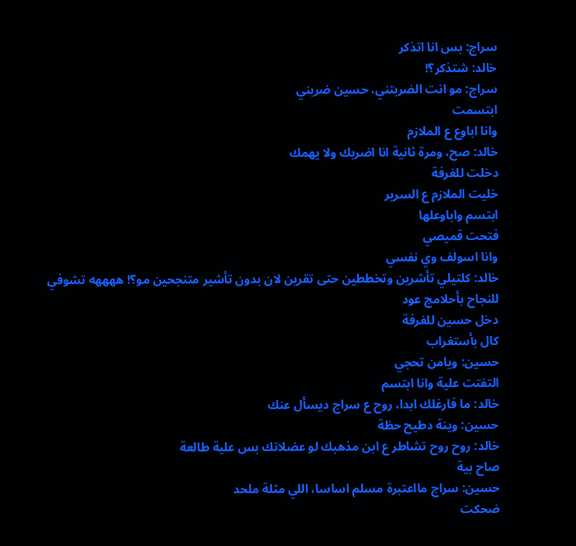سراج: بس انا اتذكر
خالد: شتذكر؟!
سراج: مو انت الضربتني، حسين ضربني
ابتسمت
وانا اباوع ع الملازم
خالد: صح، ومرة ثانية انا اضربك ولا يهمك
دخلت للغرفة
خليت الملازم ع السرير
ابتسم واباوعلها
فتحت قميصي
وانا اسولف وي نفسي
خالد: كلتيلي تأشرين وتخططين حتى تقرين لان بدون تأشير متنجحين مو؟! ههههه تشوفي للنجاح بأحلامج عود
دخل حسين للغرفة
كال بأستغراب
حسين: ويامن تحجي
التفتت علية وانا ابتسم
خالد: ما فارغلك ابدا، روح ع سراج ديسأل عنك
حسين: وينة دطيح حظة
خالد: روح روح تشاطر ع ابن مذهبك لو عضلاتك بس علية طالعة
صاح بية
حسين: سراج مااعتبرة مسلم اساسا، اللي مثلة ملحد
ضحكت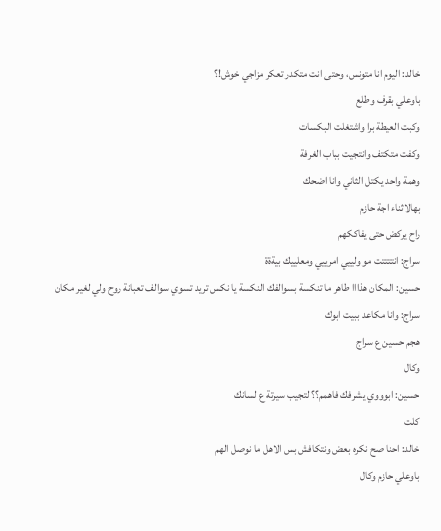خالد: اليوم انا متونس، وحتى انت متكدر تعكر مزاجي خوش!؟
باوعلي بقرف وطلع
وكبت العيطة برا واشتغلت البكسات
وكفت متكتف وانتجيت بباب الغرفة
وهمة واحد يكتل الثاني وانا اضحك
بهالاثناء اجة حازم
راح يركض حتى يفاككهم
سراج: انتتتتت مو ولييي امرييي ومعلييك بيةةة
حسين: المكان هذااا طاهر ما تنكسة بسوالفك النكسة يا نكس تريد تسوي سوالف تعبانة روح ولي لغير مكان
سراج: وانا مكاعد ببيت ابوك
هجم حسين ع سراج
وكال
حسين: ابوووي يشرفك فاهمم؟؟ لتجيب سيرتة ع لسانك
كلت
خالد: احنا صح نكره بعض ونتكافش بس الاهل ما نوصل الهم
باوعلي حازم وكال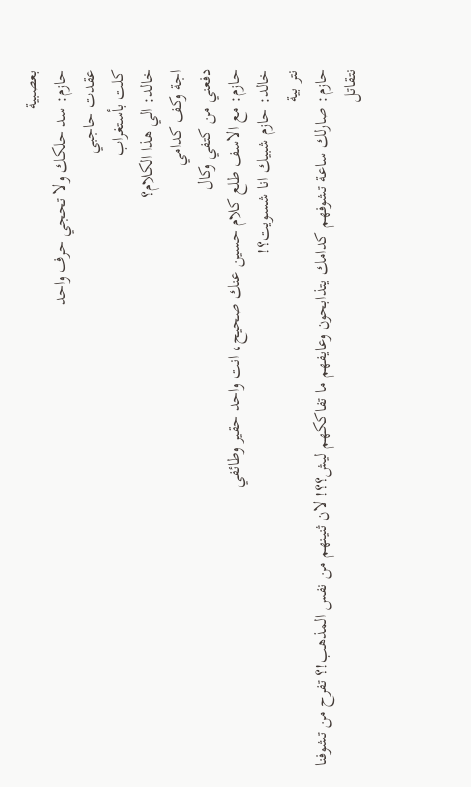بعصبية
حازم: سد حلكك ولا تحجي حرف واحد
عقدت حاجبي
كلت بأستغراب
خالد: الي هذا الكلام؟
اجة وكف كدامي
دفعني من كتفي وكال
حازم: مع الاسف طلع كلام حسين عنك صحيح، انت واحد حقير وطائفي
خالد: حازم شبيك انا شسويت؟!
نتر بية
حازم: صارلك ساعة تشوفهم كدامك يتذابحون وعايفهم ما تفاككهم ليش؟؟! لان ثنينهم من نفس المذهب!؟ تفرح من تشوفنا نتقاتل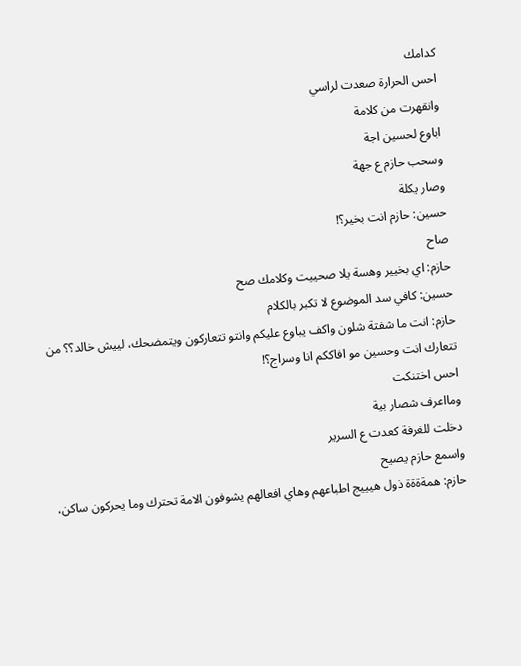كدامك
احس الحرارة صعدت لراسي
وانقهرت من كلامة
اباوع لحسين اجة
وسحب حازم ع جهة
وصار يكلة
حسين: حازم انت بخير؟!
صاح
حازم: اي بخيير وهسة يلا صحييت وكلامك صح
حسين: كافي سد الموضوع لا تكبر بالكلام
حازم: انت ما شفتة شلون واكف يباوع عليكم وانتو تتعاركون ويتمضحك، لييش خالد؟؟ من تتعارك انت وحسين مو افاككم انا وسراج؟!
احس اختنكت
ومااعرف شصار بية
دخلت للغرفة كعدت ع السرير
واسمع حازم يصيح
حازم: همةةةة ذول هيييج اطباعهم وهاي افعالهم يشوفون الامة تحترك وما يحركون ساكن،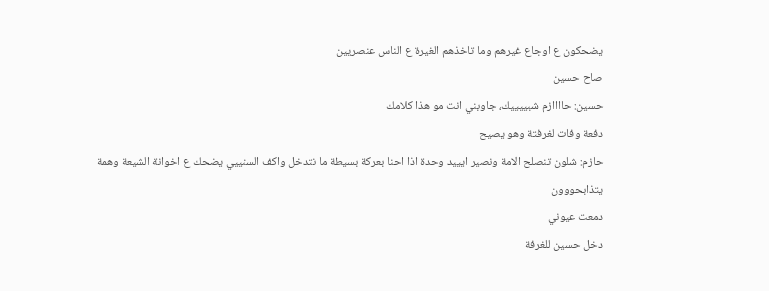يضحكون ع اوجاع غيرهم وما تاخذهم الغيرة ع الناس عنصريين
صاح حسين
حسين: حاااازم شبييييك، جاوبني انت مو هذا كلامك
دفعة وفات لغرفتة وهو يصيح
حازم: شلون تنصلح الامة ونصير ايييد وحدة اذا احنا بعركة بسيطة ما نتدخل واكف السنييي يضحك ع اخوانة الشيعة وهمة يتذابحووون
دمعت عيوني
دخل حسين للغرفة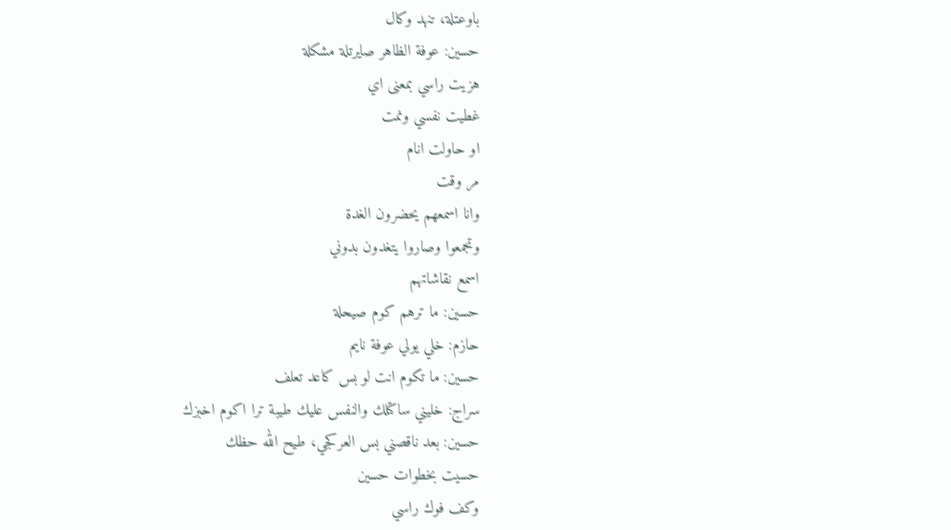باوعتلة، تنهد وكال
حسين: عوفة الظاهر صايرتلة مشكلة
هزيت راسي بمعنى اي
غطيت نفسي ونمت
او حاولت انام
مر وقت
وانا اسمعهم يحضرون الغدة
وتجمعوا وصاروا يتغدون بدوني
اسمع نقاشاتهم
حسين: ما ترهم كوم صيحلة
حازم: خلي يولي عوفة نايم
حسين: ما تكوم انت لو بس كاعد تعلف
سراج: خليني ساكتلك والنفس عليك طيبة ترا اكوم اخبزك
حسين: بعد ناقصني بس العركجي، طيح الله حظك
حسيت بخطوات حسين
وكف فوك راسي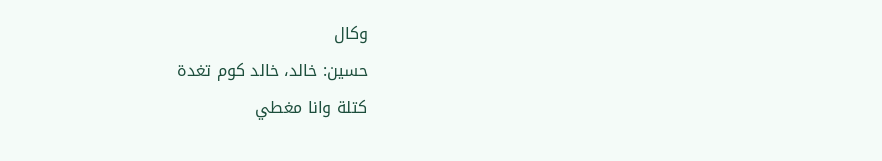وكال
حسين: خالد، خالد كوم تغدة
كتلة وانا مغطي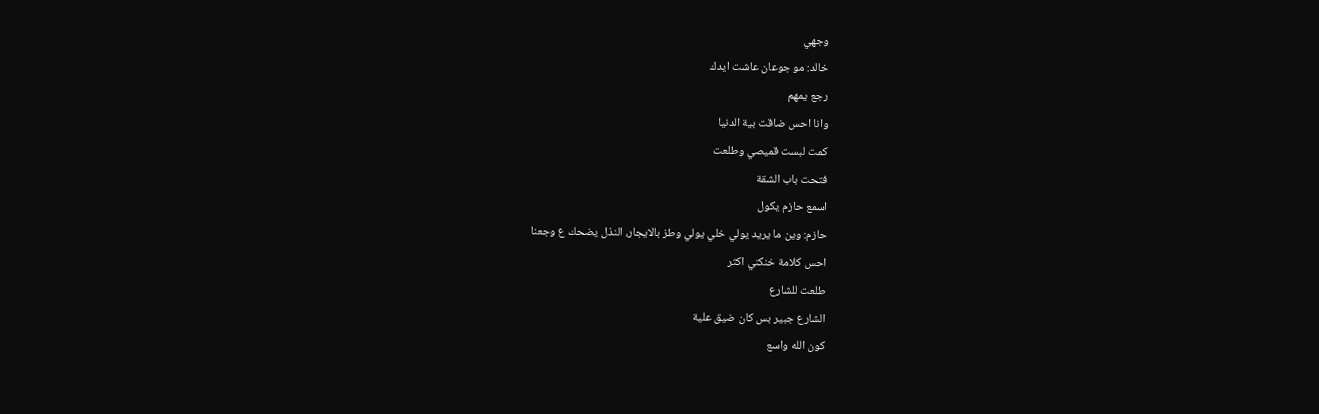وجهي
خالد: مو جوعان عاشت ايدك
رجع يمهم
وانا احس ضاقت بية الدنيا
كمت لبست قميصي وطلعت
فتحت باب الشقة
اسمع حازم يكول
حازم: وين ما يريد يولي خلي يولي وطز بالايجار، النذل يضحك ع وجعنا
احس كلامة خنكني اكثر
طلعت للشارع
الشارع جبير بس كان ضيق علية
كون الله واسع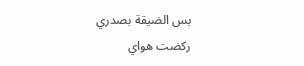بس الضيقة بصدري
ركضت هواي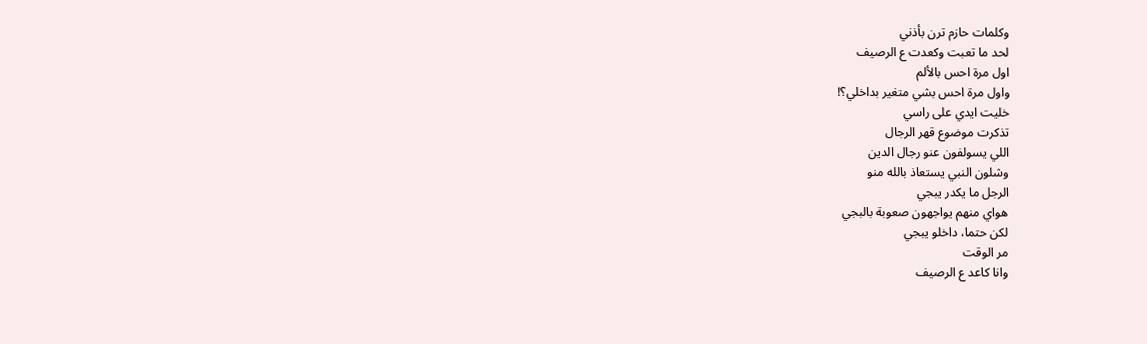وكلمات حازم ترن بأذني
لحد ما تعبت وكعدت ع الرصيف
اول مرة احس بالألم
واول مرة احس بشي متغير بداخلي؟!
خليت ايدي على راسي
تذكرت موضوع قهر الرجال
اللي يسولفون عنو رجال الدين
وشلون النبي يستعاذ بالله منو
الرجل ما يكدر يبجي
هواي منهم يواجهون صعوبة بالبجي
لكن حتما، داخلو يبجي
مر الوقت
وانا كاعد ع الرصيف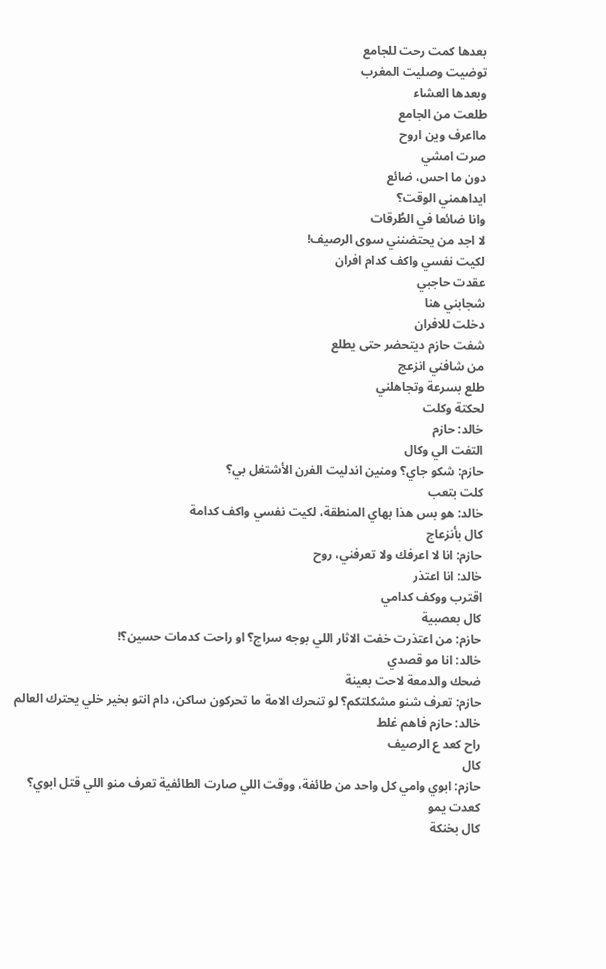بعدها كمت رحت للجامع
توضيت وصليت المغرب
وبعدها العشاء
طلعت من الجامع
مااعرف وين اروح
صرت امشي
دون ما احس، ضائع
ايداهمني الوقت؟
وانا ضائعا في الطُرقات
لا اجد من يحتضنني سوى الرصيف!
لكيت نفسي واكف كدام افران
عقدت حاجبي
شجابني هنا
دخلت للافران
شفت حازم ديتحضر حتى يطلع
من شافني انزعج
طلع بسرعة وتجاهلني
لحكتة وكلت
خالد: حازم
التفت الي وكال
حازم: شكو جاي؟ ومنين اندليت الفرن الأشتغل بي؟
كلت بتعب
خالد: هو بس هذا بهاي المنطقة، لكيت نفسي واكف كدامة
كال بأنزعاج
حازم: انا لا اعرفك ولا تعرفني، روح
خالد: انا اعتذر
اقترب ووكف كدامي
كال بعصبية
حازم: من اعتذرت خفت الاثار اللي بوجه سراج؟ او راحت كدمات حسين؟!
خالد: انا مو قصدي
ضحك والدمعة لاحت بعينة
حازم: تعرف شنو مشكلتكم؟ لو تنحرك الامة ما تحركون ساكن، دام انتو بخير خلي يحترك العالم
خالد: حازم فاهم غلط
راح كعد ع الرصيف
كال
حازم: ابوي وامي كل واحد من طائفة، ووقت اللي صارت الطائفية تعرف منو اللي قتل ابوي؟
كعدت يمو
كال بخنكة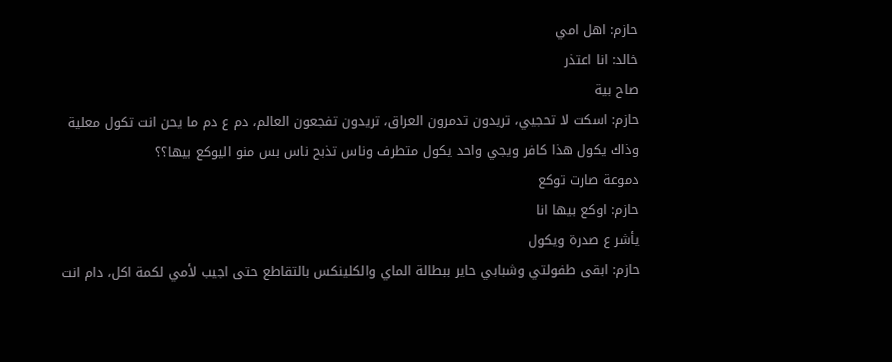حازم: اهل امي
خالد: انا اعتذر
صاح بية
حازم: اسكت لا تحجيي، تريدون تدمرون العراق، تريدون تفجعون العالم، دم ع دم ما يحن انت تكول معلية وذاك يكول هذا كافر ويجي واحد يكول متطرف وناس تذبح ناس بس منو اليوكع بيها؟؟
دموعة صارت توكع
حازم: اوكع بيها انا
يأشر ع صدرة ويكول
حازم: ابقى طفولتي وشبابي حاير ببطالة الماي والكلينكس بالتقاطع حتى اجيب لأمي لكمة اكل، دام انت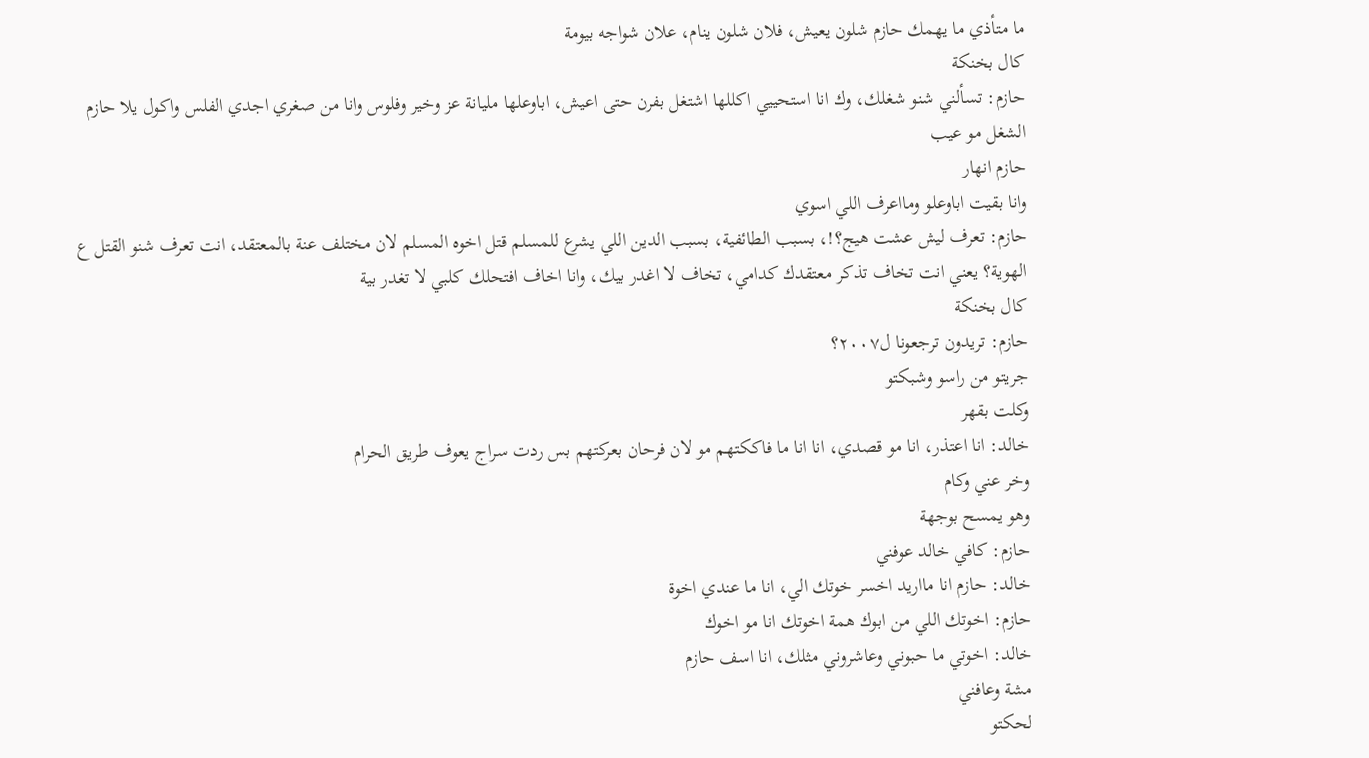ما متأذي ما يهمك حازم شلون يعيش، فلان شلون ينام، علان شواجه بيومة
كال بخنكة
حازم: تسألني شنو شغلك، وك انا استحييي اكللها اشتغل بفرن حتى اعيش، اباوعلها مليانة عز وخير وفلوس وانا من صغري اجدي الفلس واكول يلا حازم الشغل مو عيب
حازم انهار
وانا بقيت اباوعلو ومااعرف اللي اسوي
حازم: تعرف ليش عشت هيج؟!، بسبب الطائفية، بسبب الدين اللي يشرع للمسلم قتل اخوه المسلم لان مختلف عنة بالمعتقد، انت تعرف شنو القتل ع الهوية؟ يعني انت تخاف تذكر معتقدك كدامي، تخاف لا اغدر بيك، وانا اخاف افتحلك كلبي لا تغدر بية
كال بخنكة
حازم: تريدون ترجعونا ل٢٠٠٧؟
جريتو من راسو وشبكتو
وكلت بقهر
خالد: انا اعتذر، انا مو قصدي، انا انا ما فاككتهم مو لان فرحان بعركتهم بس ردت سراج يعوف طريق الحرام
وخر عني وكام
وهو يمسح بوجهة
حازم: كافي خالد عوفني
خالد: حازم انا مااريد اخسر خوتك الي، انا ما عندي اخوة
حازم: اخوتك اللي من ابوك همة اخوتك انا مو اخوك
خالد: اخوتي ما حبوني وعاشروني مثلك، انا اسف حازم
مشة وعافني
لحكتو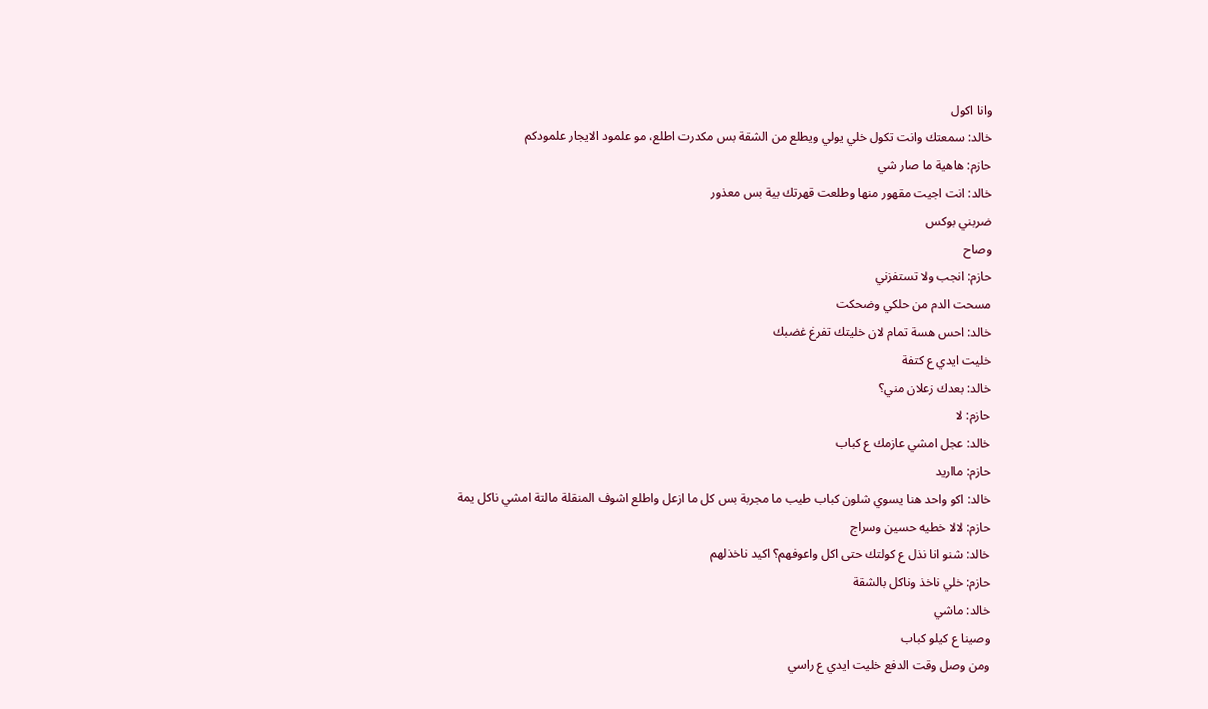وانا اكول
خالد: سمعتك وانت تكول خلي يولي ويطلع من الشقة بس مكدرت اطلع، مو علمود الايجار علمودكم
حازم: هاهية ما صار شي
خالد: انت اجيت مقهور منها وطلعت قهرتك بية بس معذور
ضربني بوكس
وصاح
حازم: انجب ولا تستفزني
مسحت الدم من حلكي وضحكت
خالد: احس هسة تمام لان خليتك تفرغ غضبك
خليت ايدي ع كتفة
خالد: بعدك زعلان مني؟
حازم: لا
خالد: عجل امشي عازمك ع كباب
حازم: مااريد
خالد: اكو واحد هنا يسوي شلون كباب طيب ما مجربة بس كل ما ازعل واطلع اشوف المنقلة مالتة امشي ناكل يمة
حازم: لالا خطيه حسين وسراج
خالد: شنو انا نذل ع كولتك حتى اكل واعوفهم؟ اكيد ناخذلهم
حازم: خلي ناخذ وناكل بالشقة
خالد: ماشي
وصينا ع كيلو كباب
ومن وصل وقت الدفع خليت ايدي ع راسي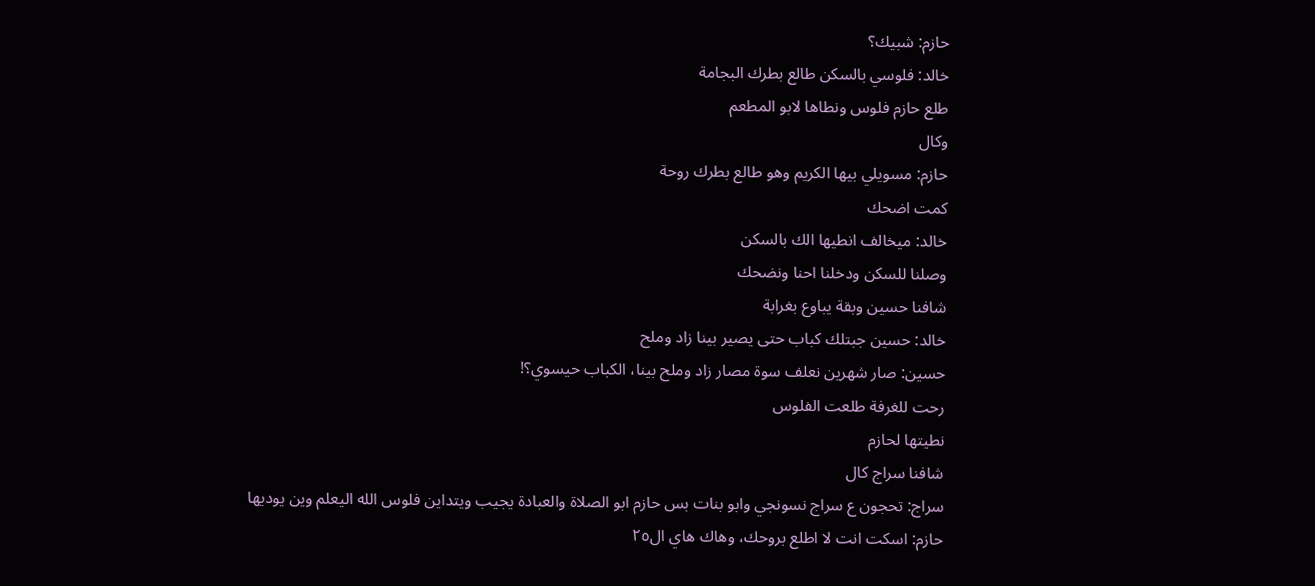حازم: شبيك؟
خالد: فلوسي بالسكن طالع بطرك البجامة
طلع حازم فلوس ونطاها لابو المطعم
وكال
حازم: مسويلي بيها الكريم وهو طالع بطرك روحة
كمت اضحك
خالد: ميخالف انطيها الك بالسكن
وصلنا للسكن ودخلنا احنا ونضحك
شافنا حسين وبقة يباوع بغرابة
خالد: حسين جبتلك كباب حتى يصير بينا زاد وملح
حسين: صار شهرين نعلف سوة مصار زاد وملح بينا، الكباب حيسوي؟!
رحت للغرفة طلعت الفلوس
نطيتها لحازم
شافنا سراج كال
سراج: تحجون ع سراج نسونجي وابو بنات بس حازم ابو الصلاة والعبادة يجيب ويتداين فلوس الله اليعلم وين يوديها
حازم: اسكت انت لا اطلع بروحك، وهاك هاي ال٢٥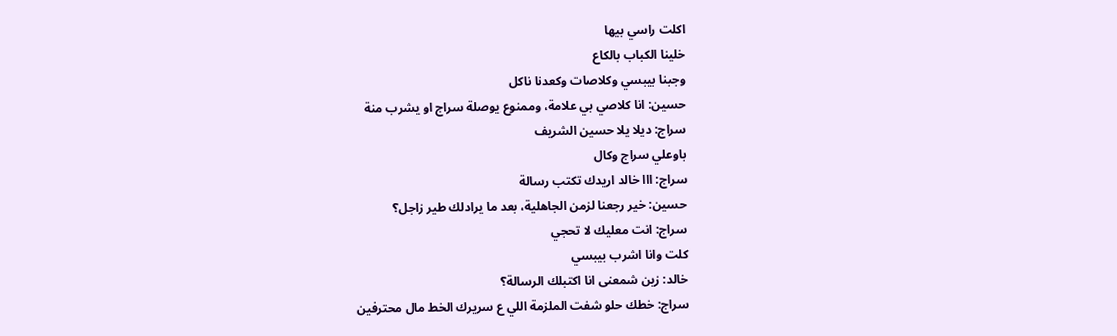اكلت راسي بيها
خلينا الكباب بالكاع
وجبنا بيبسي وكلاصات وكعدنا ناكل
حسين: انا كلاصي بي علامة، وممنوع يوصلة سراج او يشرب منة
سراج: ديلا يلا حسين الشريف
باوعلي سراج وكال
سراج: ااا خالد اريدك تكتب رسالة
حسين: خير رجعنا لزمن الجاهلية، بعد ما يرادلك طير زاجل؟
سراج: انت معليك لا تحجي
كلت وانا اشرب بيبسي
خالد: زين شمعنى انا اكتبلك الرسالة؟
سراج: خطك حلو شفت الملزمة اللي ع سريرك الخط مال محترفين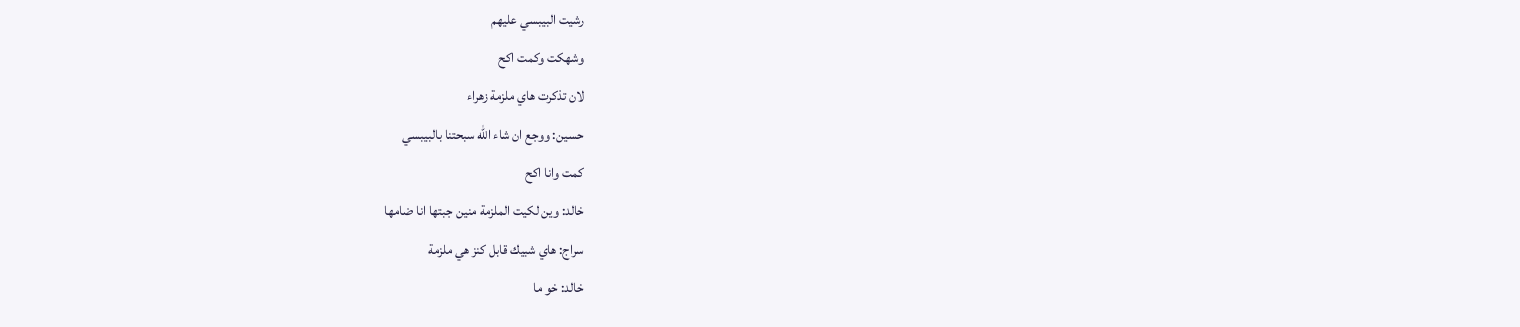رشيت البيبسي عليهم
وشهكت وكمت اكح
لان تذكرت هاي ملزمة زهراء
حسين: ووجع ان شاء الله سبحتنا بالبيبسي
كمت وانا اكح
خالد: وين لكيت الملزمة منين جبتها انا ضامها
سراج: هاي شبيك قابل كنز هي ملزمة
خالد: خو ما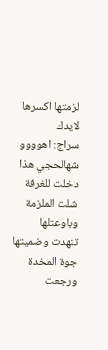لزمتها اكسرها لايدك
سراج: اهوووو شهالحجي هذا
دخلت للغرفة
شلت الملزمة وباوعتلها
تنهدت وضميتها جوة المخدة
ورجعت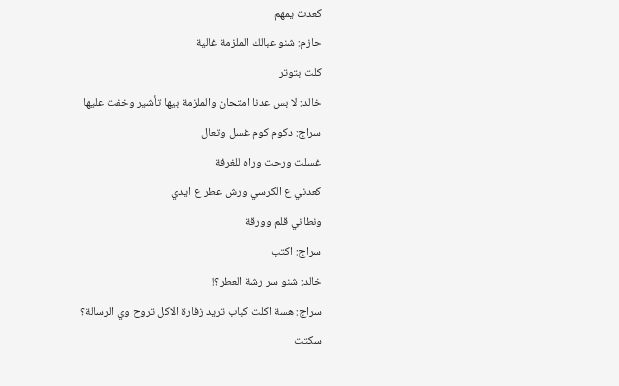كعدت يمهم
حازم: شنو عبالك الملزمة غالية
كلت بتوتر
خالد: لا بس عدنا امتحان والملزمة بيها تأشير وخفت عليها
سراج: دكوم كوم غسل وتعال
غسلت ورحت وراه للغرفة
كعدني ع الكرسي ورش عطر ع ايدي
ونطاني قلم وورقة
سراج: اكتب
خالد: شنو سر رشة العطر؟!
سراج: هسة اكلت كباب تريد زفارة الاكل تروح وي الرسالة؟
سكتت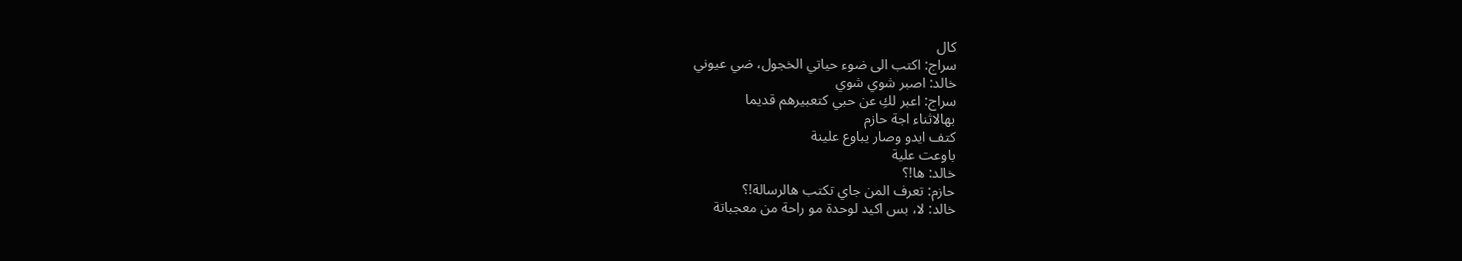كال
سراج: اكتب الى ضوء حياتي الخجول، ضي عيوني
خالد: اصبر شوي شوي
سراج: اعبر لكِ عن حبي كتعبيرهم قديما
بهالاثناء اجة حازم
كتف ايدو وصار يباوع علينة
باوعت علية
خالد: ها!؟
حازم: تعرف المن جاي تكتب هالرسالة!؟
خالد: لا، بس اكيد لوحدة مو راحة من معجباتة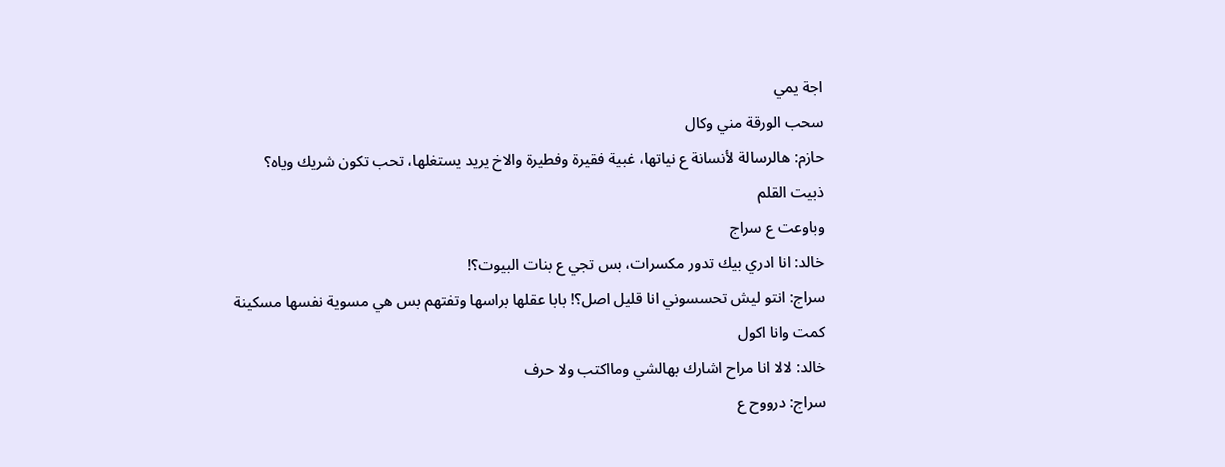اجة يمي
سحب الورقة مني وكال
حازم: هالرسالة لأنسانة ع نياتها، غبية فقيرة وفطيرة والاخ يريد يستغلها، تحب تكون شريك وياه؟
ذبيت القلم
وباوعت ع سراج
خالد: انا ادري بيك تدور مكسرات، بس تجي ع بنات البيوت؟!
سراج: انتو ليش تحسسوني انا قليل اصل؟! بابا عقلها براسها وتفتهم بس هي مسوية نفسها مسكينة
كمت وانا اكول
خالد: لالا انا مراح اشارك بهالشي ومااكتب ولا حرف
سراج: درووح ع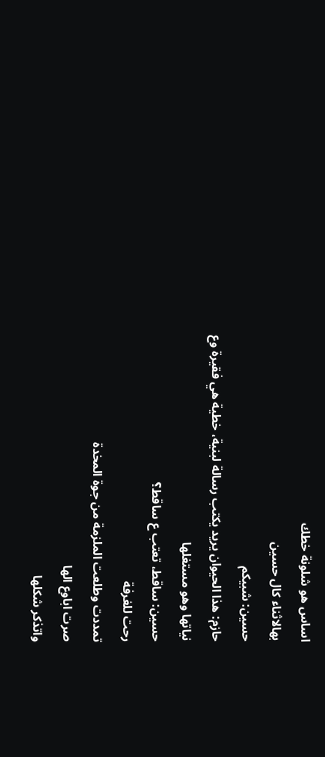اساس هو شلونة خطك
بهالاثناء كال حسين
حسين: شبيكم
حازم: هذا الحيوان يريد يكتب رسالة لبنية، خطية هي فقيرة وع نياتها وهو مستغلها
حسين: ساقط، تعتب ع ساقط؟
رحت للغرفة
تمددت وطلعت الملزمة من جوة المخدة
صرت اباوع الها
واتذكر شكلها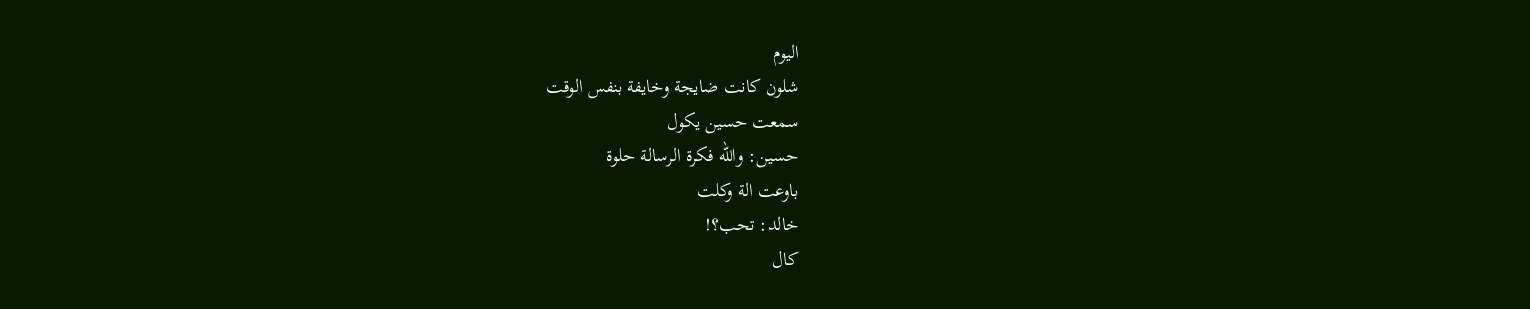اليوم
شلون كانت ضايجة وخايفة بنفس الوقت
سمعت حسين يكول
حسين: والله فكرة الرسالة حلوة
باوعت الة وكلت
خالد: تحب؟!
كال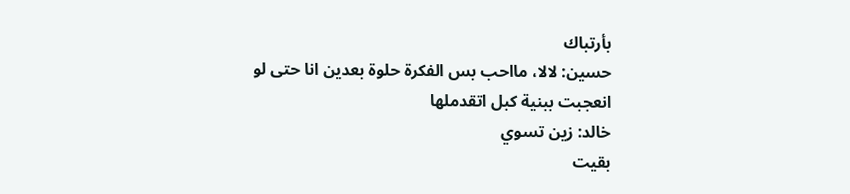بأرتباك
حسين: لالا، مااحب بس الفكرة حلوة بعدين انا حتى لو انعجبت ببنية كبل اتقدملها
خالد: زين تسوي
بقيت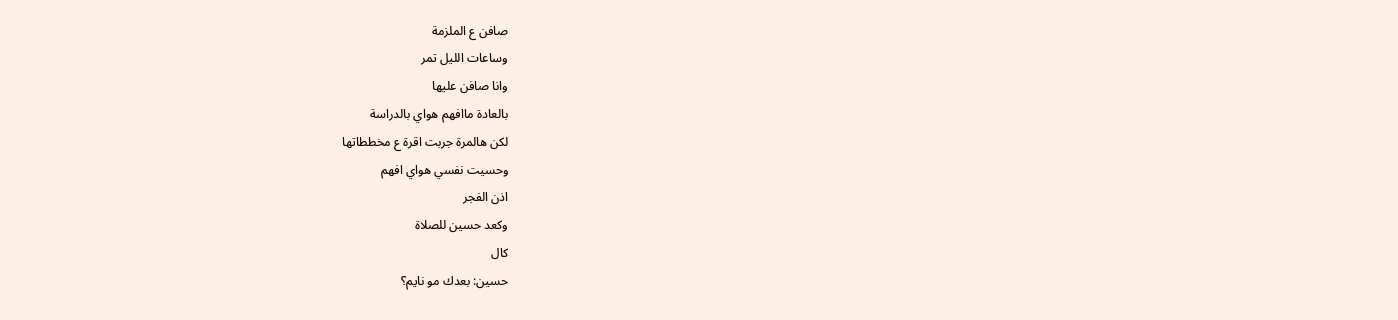صافن ع الملزمة
وساعات الليل تمر
وانا صافن عليها
بالعادة ماافهم هواي بالدراسة
لكن هالمرة جربت اقرة ع مخططاتها
وحسيت نفسي هواي افهم
اذن الفجر
وكعد حسين للصلاة
كال
حسين: بعدك مو نايم؟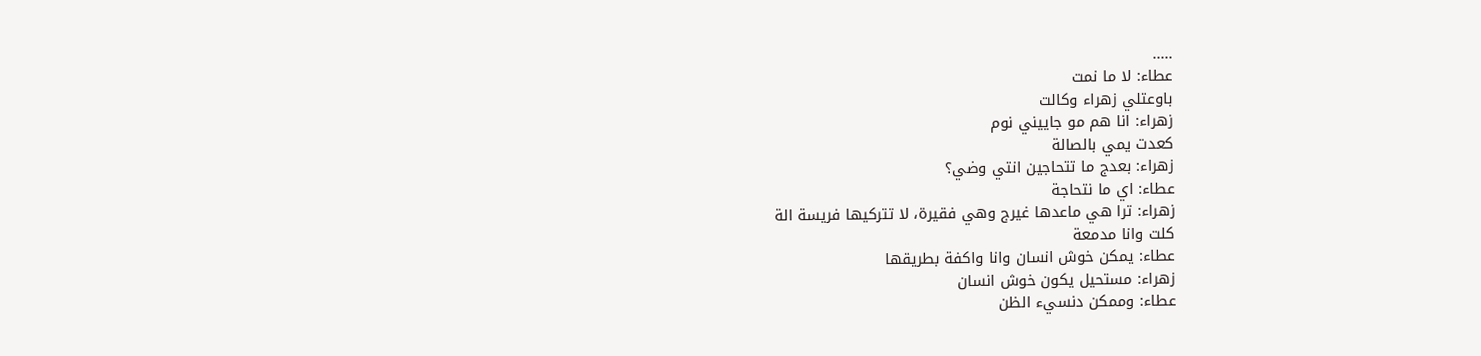.....
عطاء: لا ما نمت
باوعتلي زهراء وكالت
زهراء: انا هم مو جاييني نوم
كعدت يمي بالصالة
زهراء: بعدج ما تتحاجين انتي وضي؟
عطاء: اي ما نتحاجة
زهراء: ترا هي ماعدها غيرج وهي فقيرة، لا تتركيها فريسة الة
كلت وانا مدمعة
عطاء: يمكن خوش انسان وانا واكفة بطريقها
زهراء: مستحيل يكون خوش انسان
عطاء: وممكن دنسيء الظن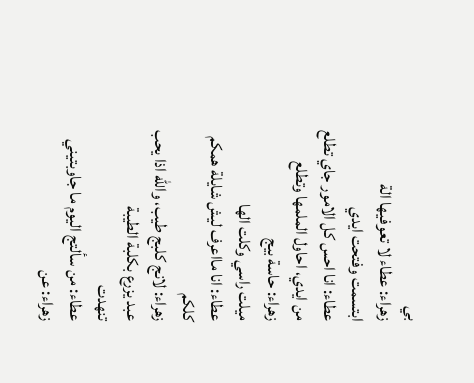بي
زهراء: عطاء لا تعوفيها الة
ابتسمت وفتحت ايدي
عطاء: انا احس كل الامور جاي تطلع من ايدي، احاول الملمها وتطلع
زهراء: حاسة بيج
ميلت راسي وكلت الها
عطاء: انا مااعرف ليش شايلة همكم كلكم
زهراء: لانج كلبج طيب، والله اذا يحب عبد يزرع بكلبة الطيبة
تنهدت
عطاء: من سألتج اليوم ما جاوبتيني
زهراء: عن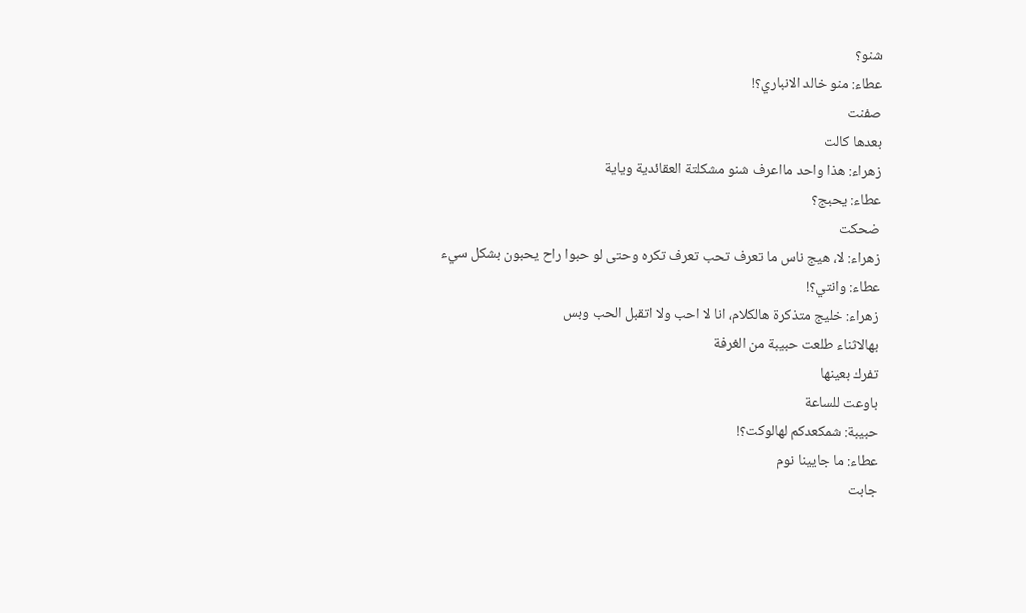شنو؟
عطاء: منو خالد الانباري؟!
صفنت
بعدها كالت
زهراء: هذا واحد مااعرف شنو مشكلتة العقائدية وياية
عطاء: يحبج؟
ضحكت
زهراء: لا، هيج ناس ما تعرف تحب تعرف تكره وحتى لو حبوا راح يحبون بشكل سيء
عطاء: وانتي؟!
زهراء: خليج متذكرة هالكلام، انا لا احب ولا اتقبل الحب وبس
بهالاثناء طلعت حبيبة من الغرفة
تفرك بعينها
باوعت للساعة
حبيبة: شمكعدكم لهالوكت؟!
عطاء: ما جايينا نوم
جابت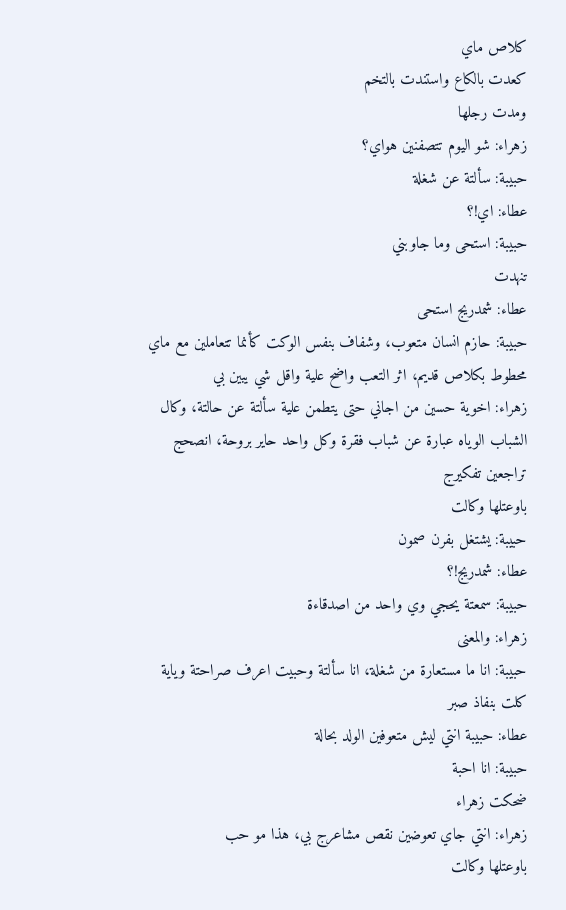كلاص ماي
كعدت بالكاع واستندت بالتخم
ومدت رجلها
زهراء: شو اليوم تتصفنين هواي؟
حبيبة: سألتة عن شغلة
عطاء: اي!؟
حبيبة: استحى وما جاوبني
تنهدت
عطاء: شمدريج استحى
حبيبة: حازم انسان متعوب، وشفاف بنفس الوكت كأنما تتعاملين مع ماي محطوط بكلاص قديم، اثر التعب واضح علية واقل شي يبين بي
زهراء: اخوية حسين من اجاني حتى يتطمن علية سألتة عن حالتة، وكال الشباب الوياه عبارة عن شباب فقرة وكل واحد حاير بروحة، انصحج تراجعين تفكيرج
باوعتلها وكالت
حبيبة: يشتغل بفرن صمون
عطاء: شمدريج!؟
حبيبة: سمعتة يحجي وي واحد من اصدقاءة
زهراء: والمعنى
حبيبة: انا ما مستعارة من شغلة، انا سألتة وحبيت اعرف صراحتة وياية
كلت بنفاذ صبر
عطاء: حبيبة انتي ليش متعوفين الولد بحالة
حبيبة: انا احبة
ضحكت زهراء
زهراء: انتي جاي تعوضين نقص مشاعرج بي، هذا مو حب
باوعتلها وكالت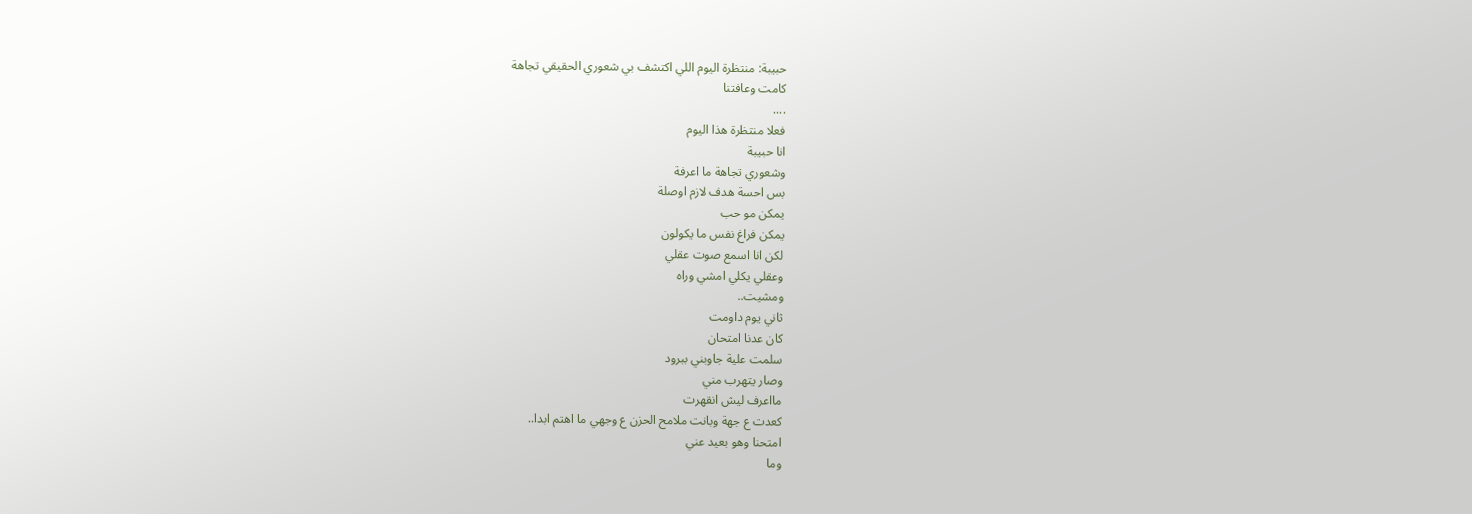حبيبة: منتظرة اليوم اللي اكتشف بي شعوري الحقيقي تجاهة
كامت وعافتنا
....
فعلا منتظرة هذا اليوم
انا حبيبة
وشعوري تجاهة ما اعرفة
بس احسة هدف لازم اوصلة
يمكن مو حب
يمكن فراغ نفس ما يكولون
لكن انا اسمع صوت عقلي
وعقلي يكلي امشي وراه
ومشيت..
ثاني يوم داومت
كان عدنا امتحان
سلمت علية جاوبني ببرود
وصار يتهرب مني
مااعرف ليش انقهرت
كعدت ع جهة وبانت ملامح الحزن ع وجهي ما اهتم ابدا..
امتحنا وهو بعيد عني
وما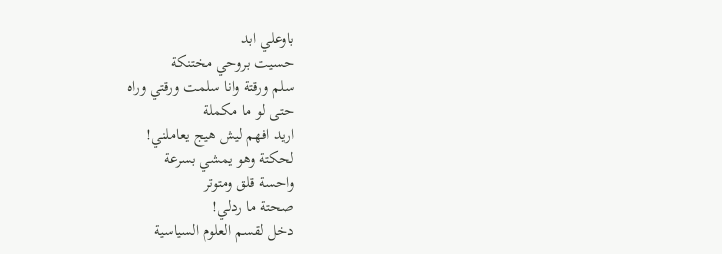باوعلي ابد
حسيت بروحي مختنكة
سلم ورقتة وانا سلمت ورقتي وراه
حتى لو ما مكملة
اريد افهم ليش هيج يعاملني!
لحكتة وهو يمشي بسرعة
واحسة قلق ومتوتر
صحتة ما ردلي!
دخل لقسم العلوم السياسية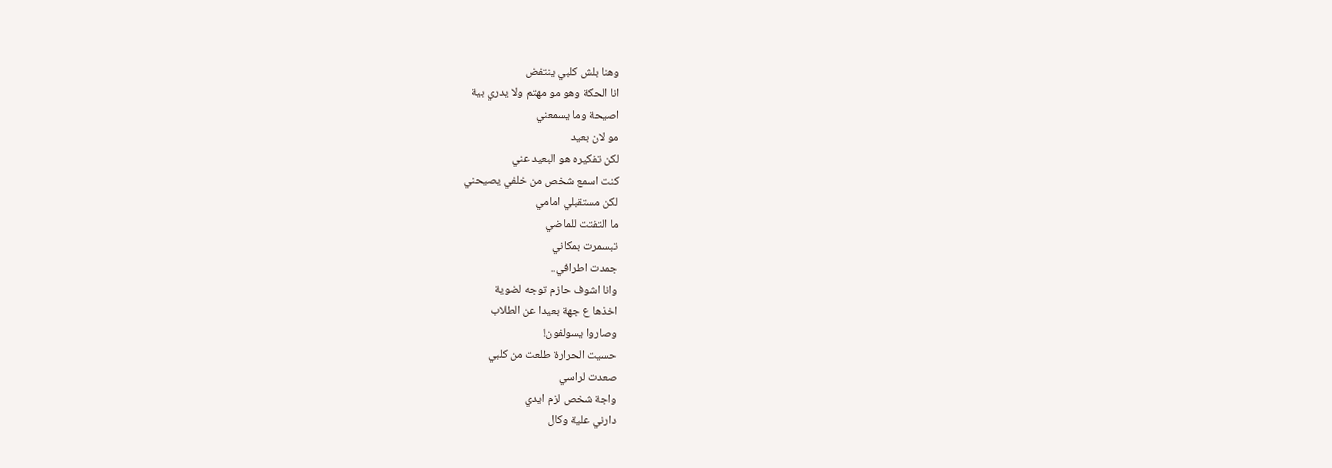وهنا بلش كلبي ينتفض
انا الحكة وهو مو مهتم ولا يدري بية
اصيحة وما يسمعني
مو لان بعيد
لكن تفكيره هو البعيد عني
كنت اسمع شخص من خلفي يصيحني
لكن مستقبلي امامي
ما التفتت للماضي
تبسمرت بمكاني
جمدت اطرافي..
وانا اشوف حازم توجه لضوية
اخذها ع جهة بعيدا عن الطلاب
وصاروا يسولفون!
حسيت الحرارة طلعت من كلبي
صعدت لراسي
واجة شخص لزم ايدي
دارني علية وكال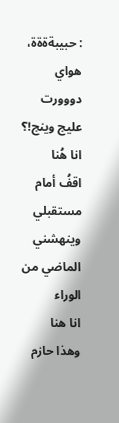: حبيبةةةة، هواي دووورت عليج وينج!؟
انا هُنا
اقفُ أمام مستقبلي
وينهشني الماضي من الوراء
انا هنا
وهذا حازم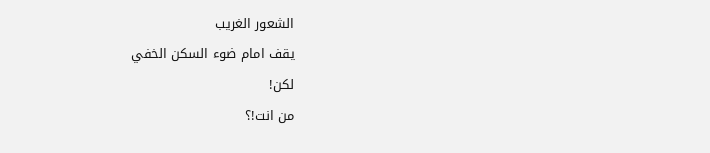الشعور الغريب
يقف امام ضوء السكن الخفي
لكن!
من انت!؟